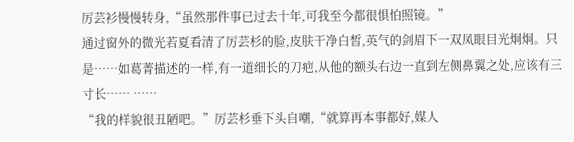厉芸衫慢慢转身,“虽然那件事已过去十年,可我至今都很惧怕照镜。”
通过窗外的微光若夏看清了厉芸杉的脸,皮肤干净白皙,英气的剑眉下一双凤眼目光炯炯。只是……如葛菁描述的一样,有一道细长的刀疤,从他的额头右边一直到左侧鼻翼之处,应该有三寸长…… ……
“我的样貌很丑陋吧。”厉芸杉垂下头自嘲,“就算再本事都好,媒人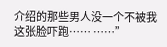介绍的那些男人没一个不被我这张脸吓跑…… ……”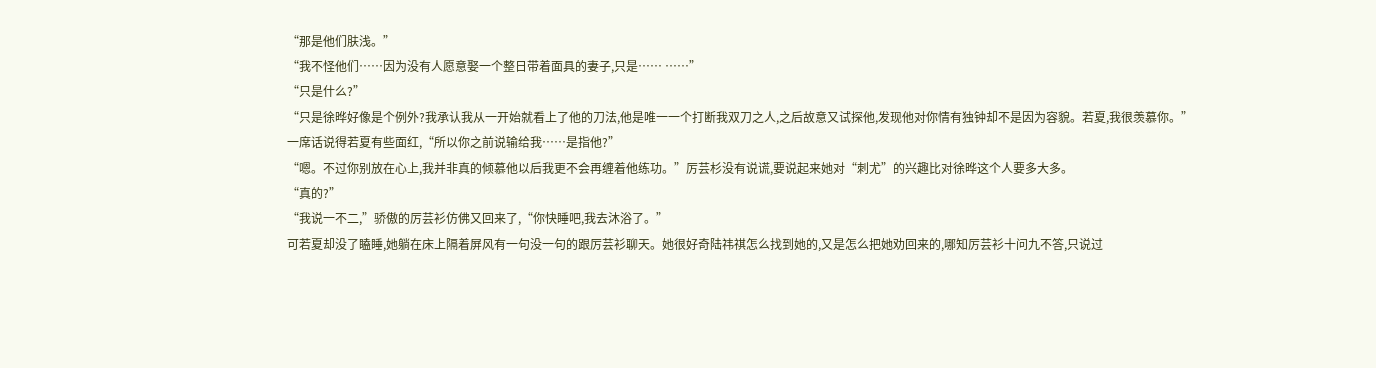“那是他们肤浅。”
“我不怪他们……因为没有人愿意娶一个整日带着面具的妻子,只是…… ……”
“只是什么?”
“只是徐晔好像是个例外?我承认我从一开始就看上了他的刀法,他是唯一一个打断我双刀之人,之后故意又试探他,发现他对你情有独钟却不是因为容貌。若夏,我很羡慕你。”
一席话说得若夏有些面红,“所以你之前说输给我……是指他?”
“嗯。不过你别放在心上,我并非真的倾慕他以后我更不会再缠着他练功。”厉芸杉没有说谎,要说起来她对“刺尤”的兴趣比对徐晔这个人要多大多。
“真的?”
“我说一不二,”骄傲的厉芸衫仿佛又回来了,“你快睡吧,我去沐浴了。”
可若夏却没了瞌睡,她躺在床上隔着屏风有一句没一句的跟厉芸衫聊天。她很好奇陆祎祺怎么找到她的,又是怎么把她劝回来的,哪知厉芸衫十问九不答,只说过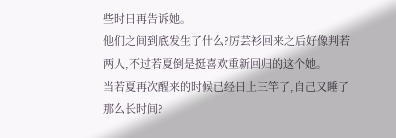些时日再告诉她。
他们之间到底发生了什么?厉芸衫回来之后好像判若两人,不过若夏倒是挺喜欢重新回归的这个她。
当若夏再次醒来的时候已经日上三竿了,自己又睡了那么长时间?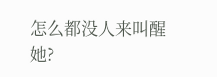怎么都没人来叫醒她?